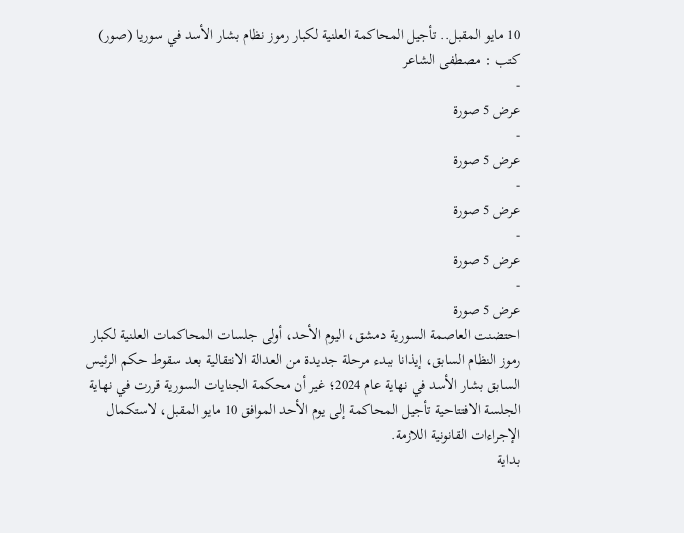10 مايو المقبل.. تأجيل المحاكمة العلنية لكبار رموز نظام بشار الأسد في سوريا (صور)
كتب : مصطفى الشاعر
-
عرض 5 صورة
-
عرض 5 صورة
-
عرض 5 صورة
-
عرض 5 صورة
-
عرض 5 صورة
احتضنت العاصمة السورية دمشق، اليوم الأحد، أولى جلسات المحاكمات العلنية لكبار رموز النظام السابق، إيذانا ببدء مرحلة جديدة من العدالة الانتقالية بعد سقوط حكم الرئيس السابق بشار الأسد في نهاية عام 2024؛ غير أن محكمة الجنايات السورية قررت في نهاية الجلسة الافتتاحية تأجيل المحاكمة إلى يوم الأحد الموافق 10 مايو المقبل، لاستكمال الإجراءات القانونية اللازمة.
بداية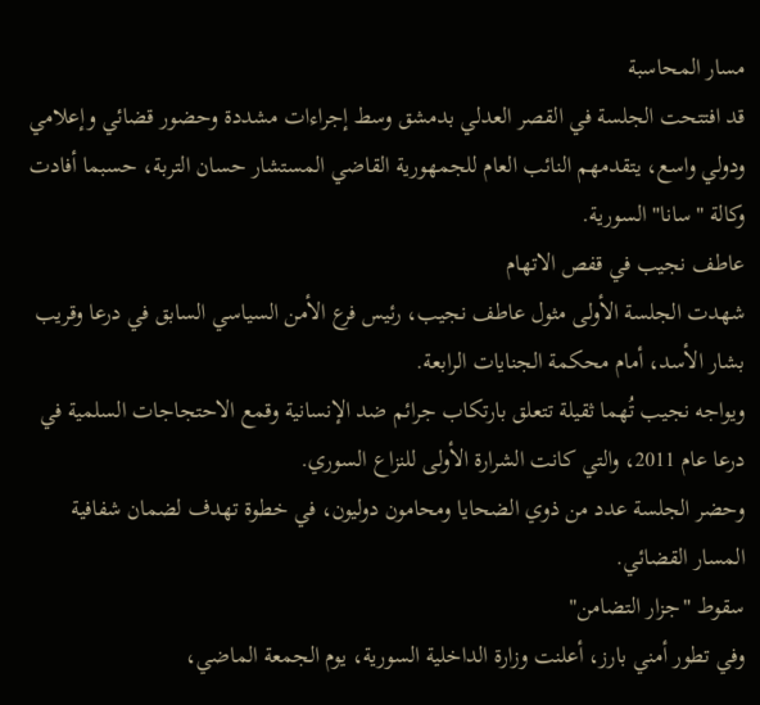مسار المحاسبة
قد افتتحت الجلسة في القصر العدلي بدمشق وسط إجراءات مشددة وحضور قضائي وإعلامي ودولي واسع، يتقدمهم النائب العام للجمهورية القاضي المستشار حسان التربة، حسبما أفادت وكالة "سانا" السورية.
عاطف نجيب في قفص الاتهام
شهدت الجلسة الأولى مثول عاطف نجيب، رئيس فرع الأمن السياسي السابق في درعا وقريب بشار الأسد، أمام محكمة الجنايات الرابعة.
ويواجه نجيب تُهما ثقيلة تتعلق بارتكاب جرائم ضد الإنسانية وقمع الاحتجاجات السلمية في درعا عام 2011، والتي كانت الشرارة الأولى للنزاع السوري.
وحضر الجلسة عدد من ذوي الضحايا ومحامون دوليون، في خطوة تهدف لضمان شفافية المسار القضائي.
سقوط "جزار التضامن"
وفي تطور أمني بارز، أعلنت وزارة الداخلية السورية، يوم الجمعة الماضي،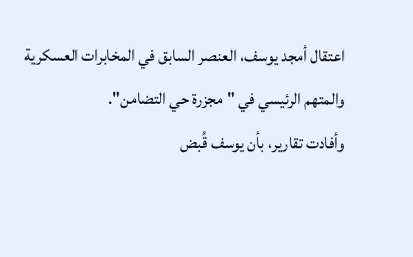اعتقال أمجد يوسف، العنصر السابق في المخابرات العسكرية والمتهم الرئيسي في "مجزرة حي التضامن".
وأفادت تقارير، بأن يوسف قُبض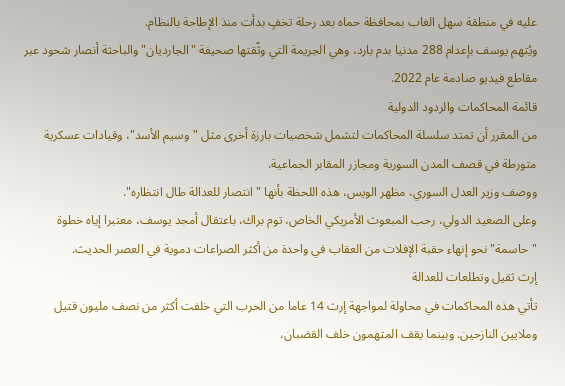عليه في منطقة سهل الغاب بمحافظة حماه بعد رحلة تخفٍ بدأت منذ الإطاحة بالنظام.
ويُتهم يوسف بإعدام 288 مدنيا بدم بارد، وهي الجريمة التي وثّقتها صحيفة "الجارديان" والباحثة أنصار شحود عبر مقاطع فيديو صادمة عام 2022.
قائمة المحاكمات والردود الدولية
من المقرر أن تمتد سلسلة المحاكمات لتشمل شخصيات بارزة أخرى مثل "وسيم الأسد"، وقيادات عسكرية متورطة في قصف المدن السورية ومجازر المقابر الجماعية.
ووصف وزير العدل السوري، مظهر الويس، هذه اللحظة بأنها "انتصار للعدالة طال انتظاره".
وعلى الصعيد الدولي، رحب المبعوث الأمريكي الخاص، توم براك، باعتقال أمجد يوسف، معتبرا إياه خطوة "حاسمة" نحو إنهاء حقبة الإفلات من العقاب في واحدة من أكثر الصراعات دموية في العصر الحديث.
إرث ثقيل وتطلعات للعدالة
تأتي هذه المحاكمات في محاولة لمواجهة إرث 14 عاما من الحرب التي خلفت أكثر من نصف مليون قتيل وملايين النازحين. وبينما يقف المتهمون خلف القضبان،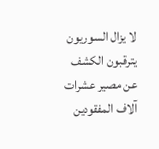لا يزال السوريون يترقبون الكشف عن مصير عشرات آلاف المفقودين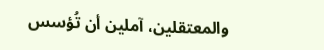والمعتقلين، آملين أن تُؤسس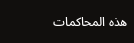هذه المحاكمات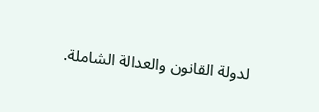لدولة القانون والعدالة الشاملة.